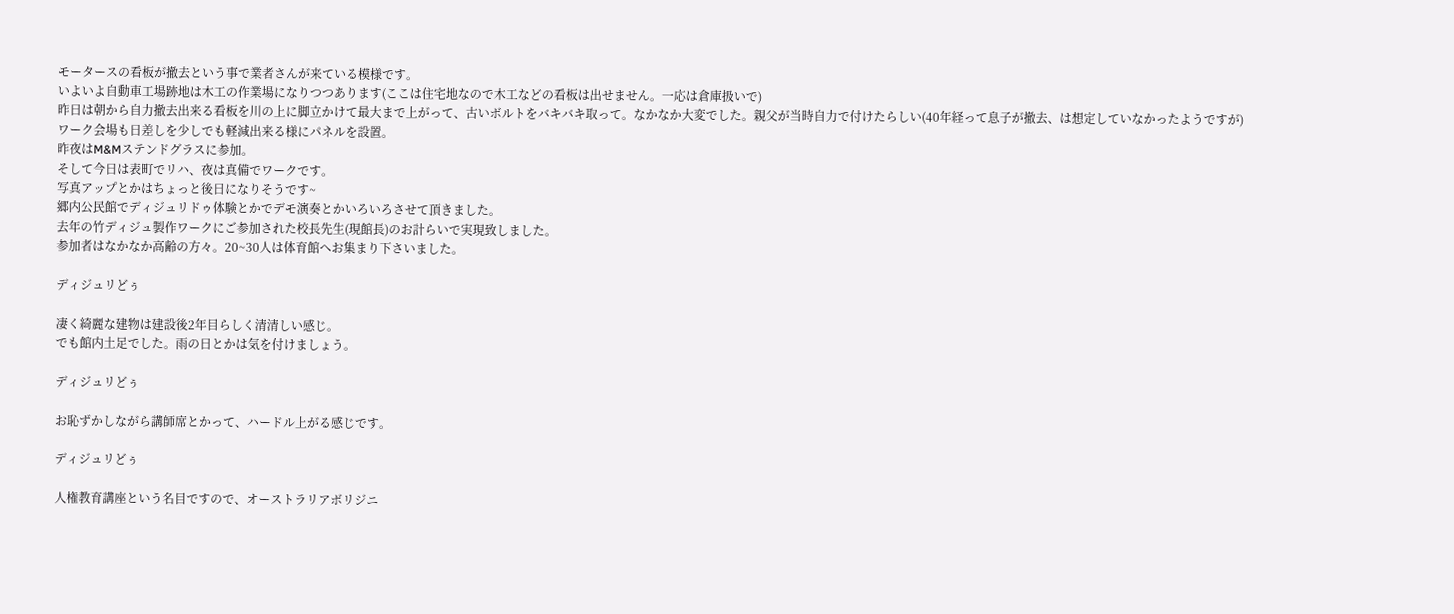モータースの看板が撤去という事で業者さんが来ている模様です。
いよいよ自動車工場跡地は木工の作業場になりつつあります(ここは住宅地なので木工などの看板は出せません。一応は倉庫扱いで)
昨日は朝から自力撤去出来る看板を川の上に脚立かけて最大まで上がって、古いボルトをバキバキ取って。なかなか大変でした。親父が当時自力で付けたらしい(40年経って息子が撤去、は想定していなかったようですが)
ワーク会場も日差しを少しでも軽減出来る様にパネルを設置。
昨夜はM&Mステンドグラスに参加。
そして今日は表町でリハ、夜は真備でワークです。
写真アップとかはちょっと後日になりそうです~
郷内公民館でディジュリドゥ体験とかでデモ演奏とかいろいろさせて頂きました。
去年の竹ディジュ製作ワークにご参加された校長先生(現館長)のお計らいで実現致しました。
参加者はなかなか高齢の方々。20~30人は体育館へお集まり下さいました。

ディジュリどぅ

凄く綺麗な建物は建設後2年目らしく清清しい感じ。
でも館内土足でした。雨の日とかは気を付けましょう。

ディジュリどぅ

お恥ずかしながら講師席とかって、ハードル上がる感じです。

ディジュリどぅ

人権教育講座という名目ですので、オーストラリアボリジニ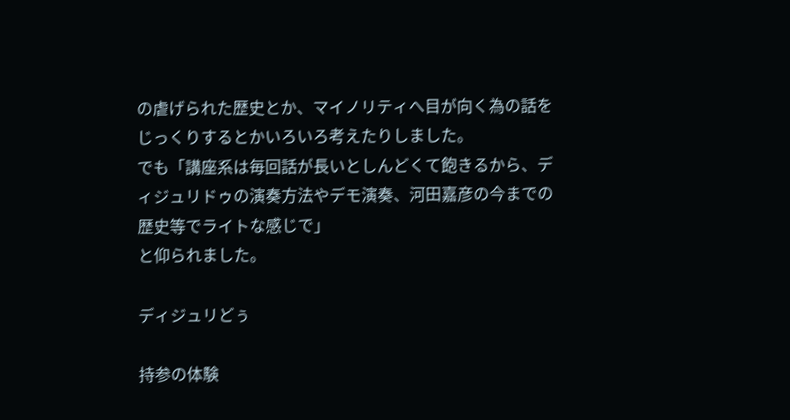の虐げられた歴史とか、マイノリティへ目が向く為の話をじっくりするとかいろいろ考えたりしました。
でも「講座系は毎回話が長いとしんどくて飽きるから、ディジュリドゥの演奏方法やデモ演奏、河田嘉彦の今までの歴史等でライトな感じで」
と仰られました。

ディジュリどぅ

持参の体験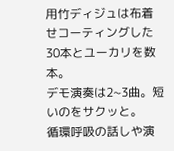用竹ディジュは布着せコーティングした30本とユーカリを数本。
デモ演奏は2~3曲。短いのをサクッと。
循環呼吸の話しや演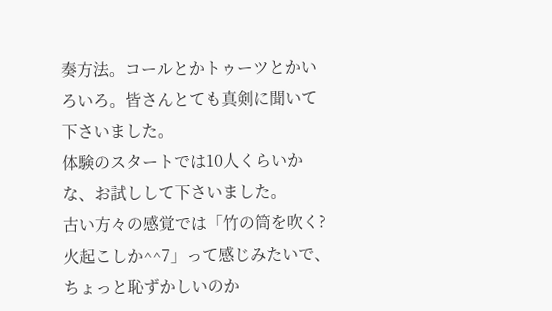奏方法。コールとかトゥーツとかいろいろ。皆さんとても真剣に聞いて下さいました。
体験のスタートでは10人くらいかな、お試しして下さいました。
古い方々の感覚では「竹の筒を吹く?火起こしか^^7」って感じみたいで、ちょっと恥ずかしいのか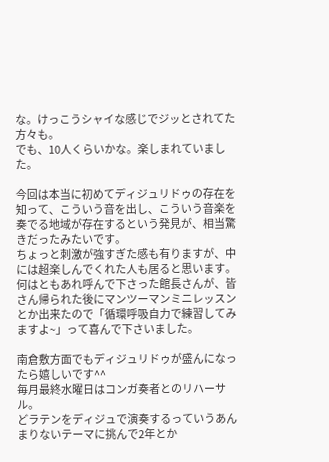な。けっこうシャイな感じでジッとされてた方々も。
でも、10人くらいかな。楽しまれていました。

今回は本当に初めてディジュリドゥの存在を知って、こういう音を出し、こういう音楽を奏でる地域が存在するという発見が、相当驚きだったみたいです。
ちょっと刺激が強すぎた感も有りますが、中には超楽しんでくれた人も居ると思います。
何はともあれ呼んで下さった館長さんが、皆さん帰られた後にマンツーマンミニレッスンとか出来たので「循環呼吸自力で練習してみますよ~」って喜んで下さいました。

南倉敷方面でもディジュリドゥが盛んになったら嬉しいです^^
毎月最終水曜日はコンガ奏者とのリハーサル。
どラテンをディジュで演奏するっていうあんまりないテーマに挑んで2年とか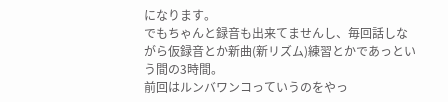になります。
でもちゃんと録音も出来てませんし、毎回話しながら仮録音とか新曲(新リズム)練習とかであっという間の3時間。
前回はルンバワンコっていうのをやっ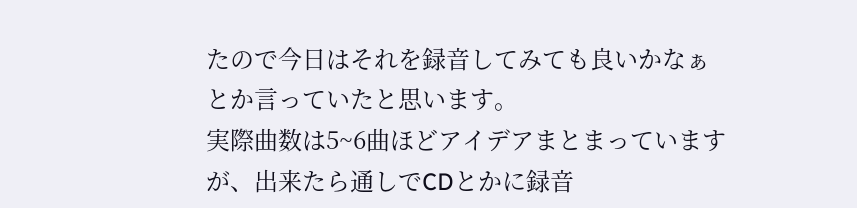たので今日はそれを録音してみても良いかなぁとか言っていたと思います。
実際曲数は5~6曲ほどアイデアまとまっていますが、出来たら通しでCDとかに録音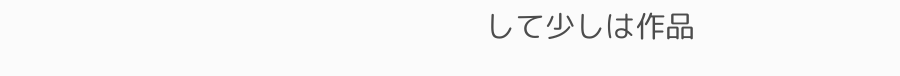して少しは作品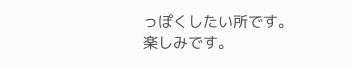っぽくしたい所です。
楽しみです。